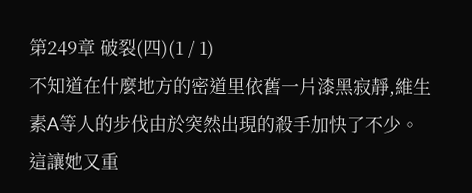第249章 破裂(四)(1 / 1)
不知道在什麼地方的密道里依舊一片漆黑寂靜,維生素A等人的步伐由於突然出現的殺手加快了不少。
這讓她又重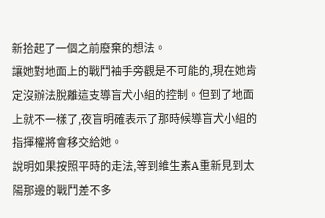新拾起了一個之前廢棄的想法。
讓她對地面上的戰鬥袖手旁觀是不可能的,現在她肯定沒辦法脫離這支導盲犬小組的控制。但到了地面上就不一樣了,夜盲明確表示了那時候導盲犬小組的指揮權將會移交給她。
說明如果按照平時的走法,等到維生素A重新見到太陽那邊的戰鬥差不多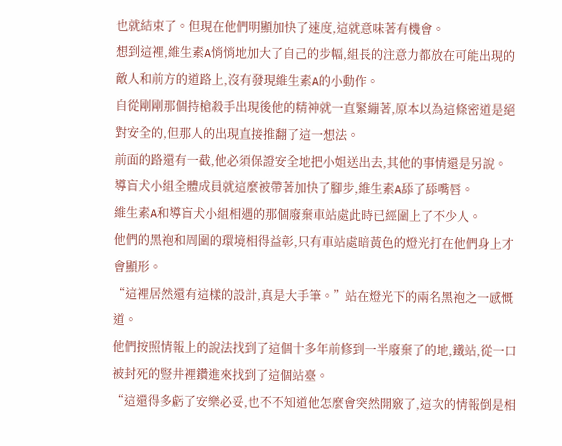也就結束了。但現在他們明顯加快了速度,這就意味著有機會。
想到這裡,維生素A悄悄地加大了自己的步幅,組長的注意力都放在可能出現的敵人和前方的道路上,沒有發現維生素A的小動作。
自從剛剛那個持槍殺手出現後他的精神就一直緊繃著,原本以為這條密道是絕對安全的,但那人的出現直接推翻了這一想法。
前面的路還有一截,他必須保證安全地把小姐送出去,其他的事情還是另說。
導盲犬小組全體成員就這麼被帶著加快了腳步,維生素A舔了舔嘴唇。
維生素A和導盲犬小組相遇的那個廢棄車站處此時已經圍上了不少人。
他們的黑袍和周圍的環境相得益彰,只有車站處暗黃色的燈光打在他們身上才會顯形。
“這裡居然還有這樣的設計,真是大手筆。”站在燈光下的兩名黑袍之一感慨道。
他們按照情報上的說法找到了這個十多年前修到一半廢棄了的地,鐵站,從一口被封死的豎井裡鑽進來找到了這個站臺。
“這還得多虧了安樂必妥,也不不知道他怎麼會突然開竅了,這次的情報倒是相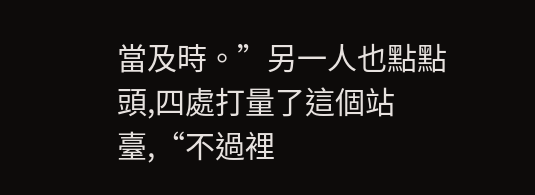當及時。”另一人也點點頭,四處打量了這個站臺,“不過裡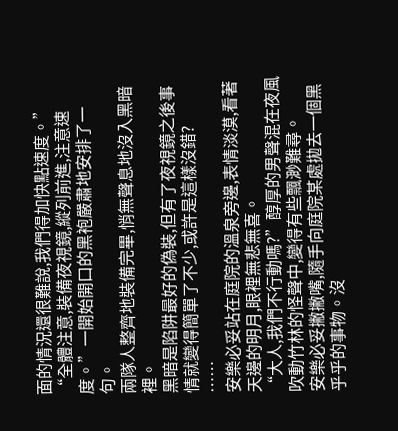面的情況還很難說,我們得加快點速度。”
“全體注意,裝備夜視鏡,縱列前進,注意速度。”一開始開口的黑袍嚴肅地安排了一句。
兩隊人整齊地裝備完畢,悄無聲息地沒入黑暗裡。
黑暗是陷阱最好的偽裝,但有了夜視鏡之後事情就變得簡單了不少,或許是這樣沒錯?
……
安樂必妥站在庭院的溫泉旁邊,表情淡漠,看著天邊的明月,眼裡無悲無喜。
“大人,我們不行動嗎?”醇厚的男聲混在夜風吹動竹林的怪聲中,變得有些飄渺難尋。
安樂必妥撇撇嘴,隨手向庭院某處拋去一個黑乎乎的事物。沒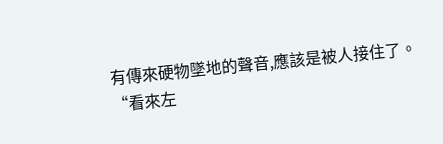有傳來硬物墜地的聲音,應該是被人接住了。
“看來左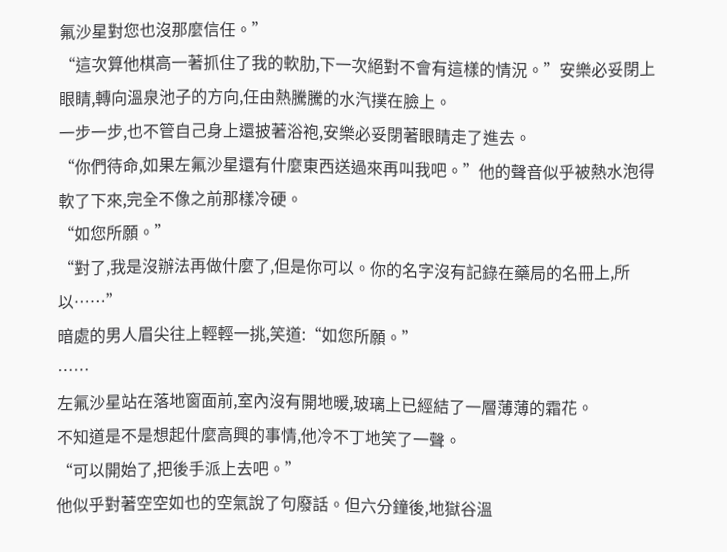氟沙星對您也沒那麼信任。”
“這次算他棋高一著抓住了我的軟肋,下一次絕對不會有這樣的情況。”安樂必妥閉上眼睛,轉向溫泉池子的方向,任由熱騰騰的水汽撲在臉上。
一步一步,也不管自己身上還披著浴袍,安樂必妥閉著眼睛走了進去。
“你們待命,如果左氟沙星還有什麼東西送過來再叫我吧。”他的聲音似乎被熱水泡得軟了下來,完全不像之前那樣冷硬。
“如您所願。”
“對了,我是沒辦法再做什麼了,但是你可以。你的名字沒有記錄在藥局的名冊上,所以……”
暗處的男人眉尖往上輕輕一挑,笑道:“如您所願。”
……
左氟沙星站在落地窗面前,室內沒有開地暖,玻璃上已經結了一層薄薄的霜花。
不知道是不是想起什麼高興的事情,他冷不丁地笑了一聲。
“可以開始了,把後手派上去吧。”
他似乎對著空空如也的空氣說了句廢話。但六分鐘後,地獄谷溫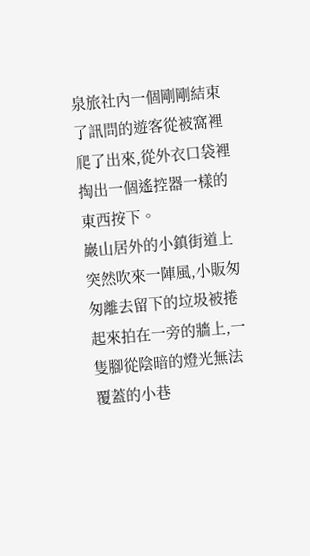泉旅社內一個剛剛結束了訊問的遊客從被窩裡爬了出來,從外衣口袋裡掏出一個遙控器一樣的東西按下。
巖山居外的小鎮街道上突然吹來一陣風,小販匆匆離去留下的垃圾被捲起來拍在一旁的牆上,一隻腳從陰暗的燈光無法覆蓋的小巷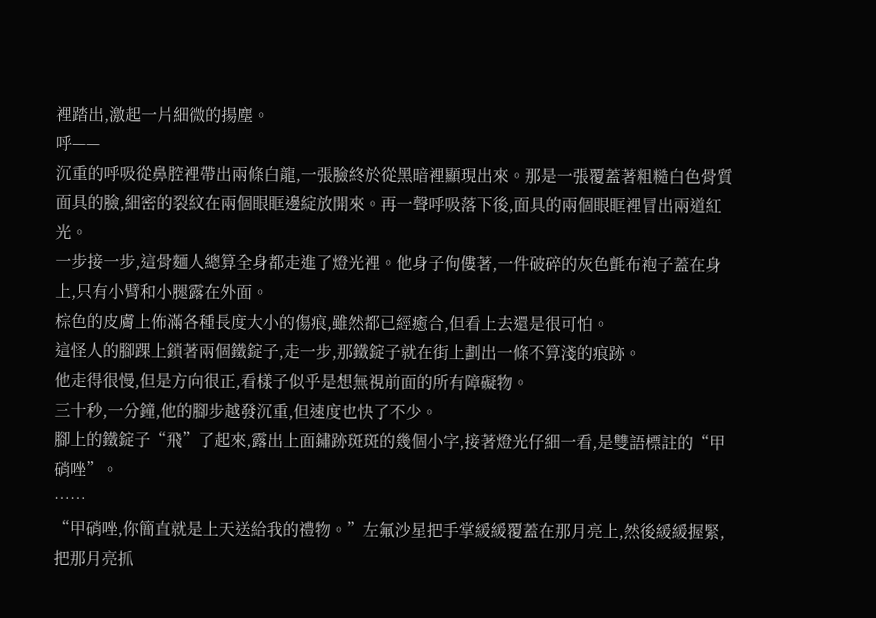裡踏出,激起一片細微的揚塵。
呼——
沉重的呼吸從鼻腔裡帶出兩條白龍,一張臉終於從黑暗裡顯現出來。那是一張覆蓋著粗糙白色骨質面具的臉,細密的裂紋在兩個眼眶邊綻放開來。再一聲呼吸落下後,面具的兩個眼眶裡冒出兩道紅光。
一步接一步,這骨麵人總算全身都走進了燈光裡。他身子佝僂著,一件破碎的灰色氈布袍子蓋在身上,只有小臂和小腿露在外面。
棕色的皮膚上佈滿各種長度大小的傷痕,雖然都已經癒合,但看上去還是很可怕。
這怪人的腳踝上鎖著兩個鐵錠子,走一步,那鐵錠子就在街上劃出一條不算淺的痕跡。
他走得很慢,但是方向很正,看樣子似乎是想無視前面的所有障礙物。
三十秒,一分鐘,他的腳步越發沉重,但速度也快了不少。
腳上的鐵錠子“飛”了起來,露出上面鏽跡斑斑的幾個小字,接著燈光仔細一看,是雙語標註的“甲硝唑”。
……
“甲硝唑,你簡直就是上天送給我的禮物。”左氟沙星把手掌緩緩覆蓋在那月亮上,然後緩緩握緊,把那月亮抓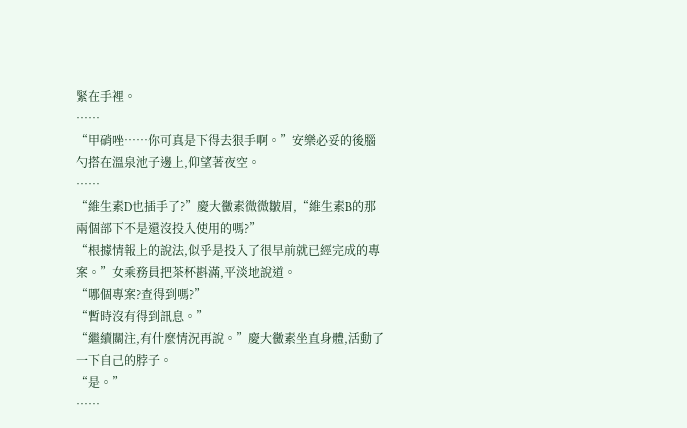緊在手裡。
……
“甲硝唑……你可真是下得去狠手啊。”安樂必妥的後腦勺搭在溫泉池子邊上,仰望著夜空。
……
“維生素D也插手了?”慶大黴素微微皺眉,“維生素B的那兩個部下不是還沒投入使用的嗎?”
“根據情報上的說法,似乎是投入了很早前就已經完成的專案。”女乘務員把茶杯斟滿,平淡地說道。
“哪個專案?查得到嗎?”
“暫時沒有得到訊息。”
“繼續關注,有什麼情況再說。”慶大黴素坐直身體,活動了一下自己的脖子。
“是。”
……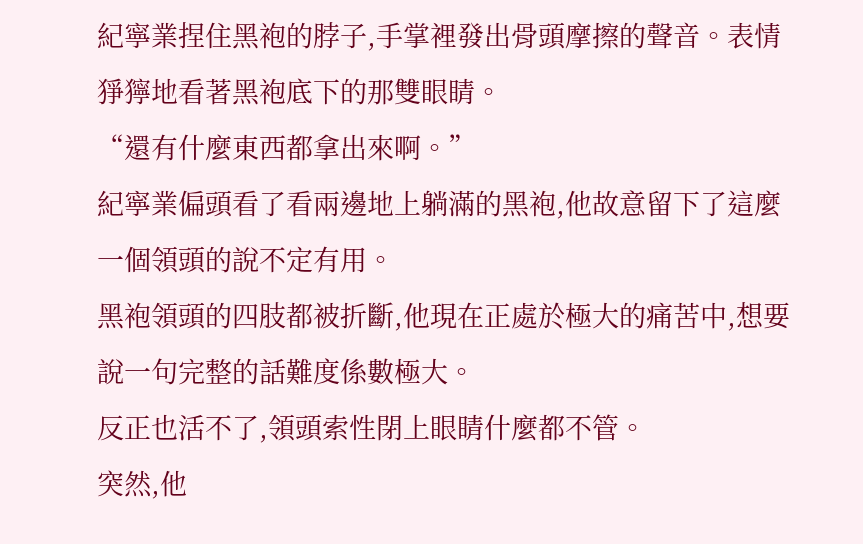紀寧業捏住黑袍的脖子,手掌裡發出骨頭摩擦的聲音。表情猙獰地看著黑袍底下的那雙眼睛。
“還有什麼東西都拿出來啊。”
紀寧業偏頭看了看兩邊地上躺滿的黑袍,他故意留下了這麼一個領頭的說不定有用。
黑袍領頭的四肢都被折斷,他現在正處於極大的痛苦中,想要說一句完整的話難度係數極大。
反正也活不了,領頭索性閉上眼睛什麼都不管。
突然,他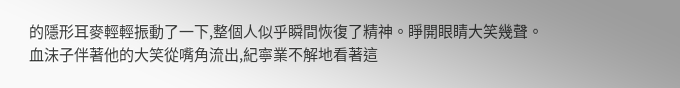的隱形耳麥輕輕振動了一下,整個人似乎瞬間恢復了精神。睜開眼睛大笑幾聲。
血沫子伴著他的大笑從嘴角流出,紀寧業不解地看著這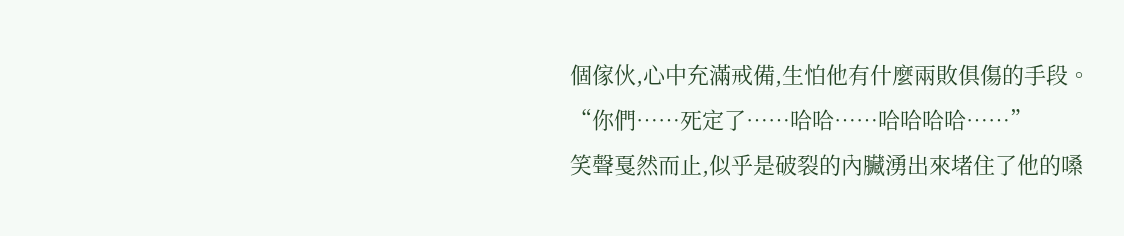個傢伙,心中充滿戒備,生怕他有什麼兩敗俱傷的手段。
“你們……死定了……哈哈……哈哈哈哈……”
笑聲戛然而止,似乎是破裂的內臟湧出來堵住了他的嗓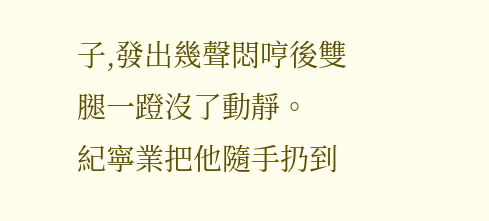子,發出幾聲悶哼後雙腿一蹬沒了動靜。
紀寧業把他隨手扔到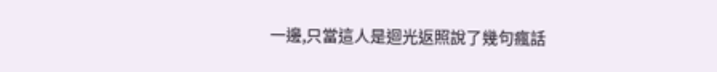一邊,只當這人是迴光返照說了幾句瘋話